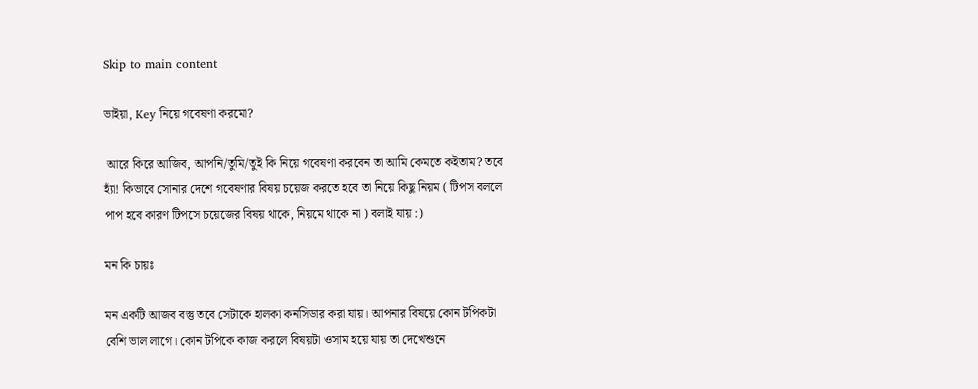Skip to main content

ভাইয়া, Key নিয়ে গবেষণা করমো?

 আরে কিরে আজিব, আপনি/তুমি/তুই কি নিয়ে গবেষণা করবেন তা আমি কেমতে কইতাম? তবে হ্যাঁ! কিভাবে সোনার দেশে গবেষণার বিষয় চয়েজ করতে হবে তা নিয়ে কিছু নিয়ম ( টিপস বললে পাপ হবে কারণ টিপসে চয়েজের বিষয় থাকে, নিয়মে থাকে না ) বলাই যায় :)

মন কি চায়ঃ

মন একটি আজব বস্তু তবে সেটাকে হালকা কনসিডার করা যায়। আপনার বিষয়ে কোন টপিকটা বেশি ভাল লাগে। কোন টপিকে কাজ করলে বিষয়টা ওসাম হয়ে যায় তা দেখেশুনে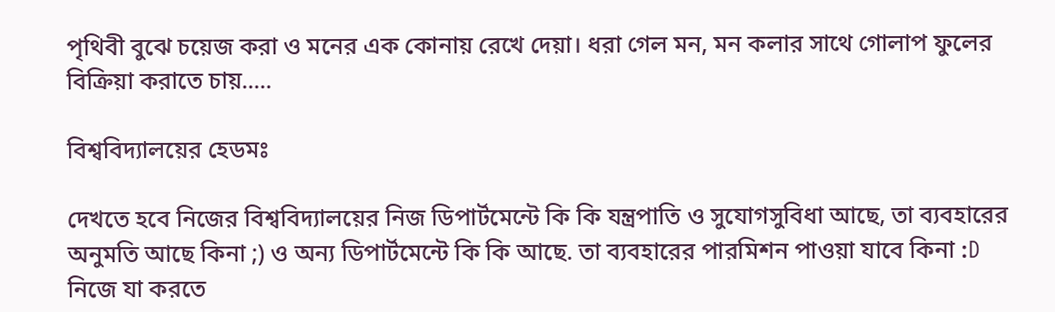পৃথিবী বুঝে চয়েজ করা ও মনের এক কোনায় রেখে দেয়া। ধরা গেল মন, মন কলার সাথে গোলাপ ফুলের বিক্রিয়া করাতে চায়.....

বিশ্ববিদ্যালয়ের হেডমঃ

দেখতে হবে নিজের বিশ্ববিদ্যালয়ের নিজ ডিপার্টমেন্টে কি কি যন্ত্রপাতি ও সুযোগসুবিধা আছে, তা ব্যবহারের অনুমতি আছে কিনা ;) ও অন্য ডিপার্টমেন্টে কি কি আছে. তা ব্যবহারের পারমিশন পাওয়া যাবে কিনা :D নিজে যা করতে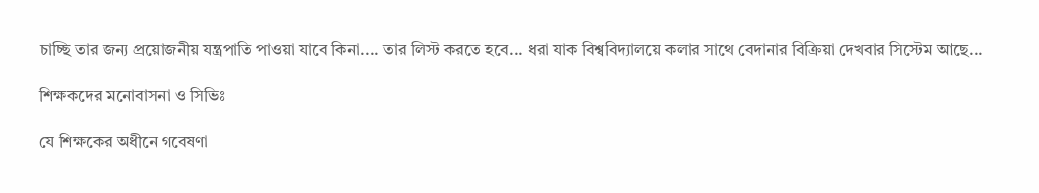চাচ্ছি তার জন্য প্রয়োজনীয় যন্ত্রপাতি পাওয়া যাবে কিনা.... তার লিস্ট করতে হবে... ধরা যাক বিশ্ববিদ্যালয়ে কলার সাথে বেদানার বিক্রিয়া দেখবার সিস্টেম আছে...

শিক্ষকদের মনোবাসনা ও সিভিঃ

যে শিক্ষকের অধীনে গবেষণা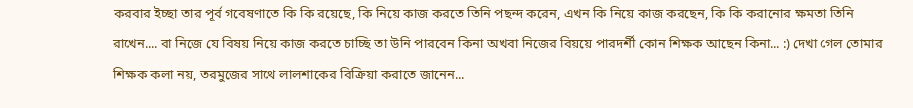করবার ইচ্ছা তার পূর্ব গবেষণাতে কি কি রয়েছে, কি নিয়ে কাজ করতে তিনি পছন্দ করেন, এখন কি নিয়ে কাজ করছেন, কি কি করানোর ক্ষমতা তিনি রাখেন.... বা নিজে যে বিষয় নিয়ে কাজ করতে চাচ্ছি তা উনি পারবেন কিনা অখবা নিজের বিয়য়ে পারদর্শী কোন শিক্ষক আছেন কিনা... :) দেখা গেল তোমার শিক্ষক কলা নয়, তরমুজের সাথে লালশাকের বিক্রিয়া করাতে জানেন...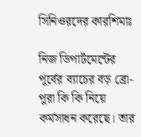সিনিওরদের কারশিমাঃ

নিজ ডিপার্টমেন্টের পূর্বের ব্যাচের বড় ব্রো-পুরা কি কি নিয়ে কর্মসাধন করেছে। তার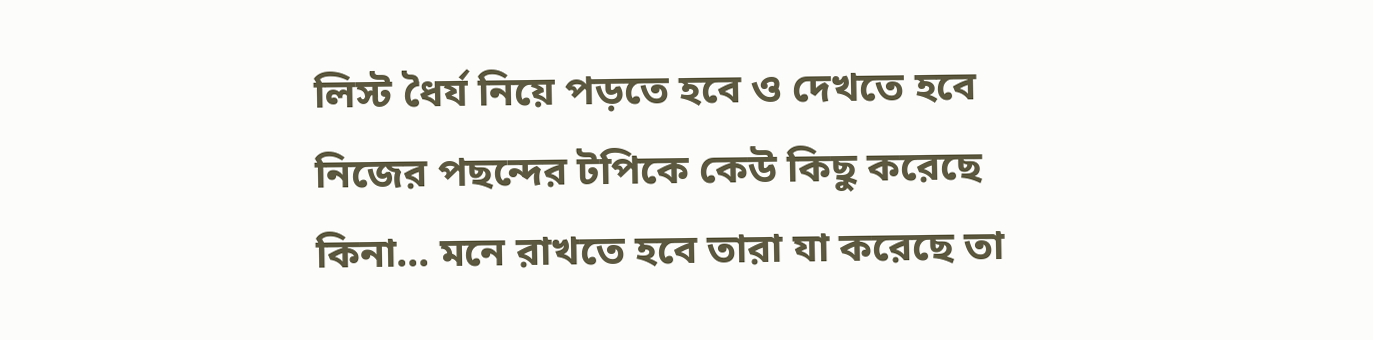লিস্ট ধৈর্য নিয়ে পড়তে হবে ও দেখতে হবে নিজের পছন্দের টপিকে কেউ কিছু করেছে কিনা... মনে রাখতে হবে তারা যা করেছে তা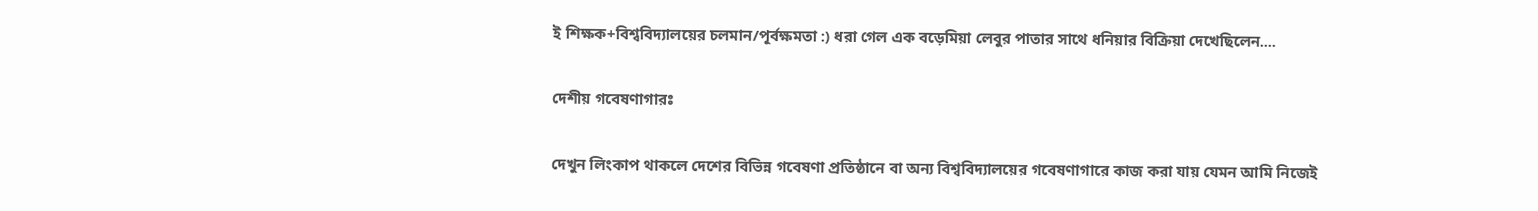ই শিক্ষক+বিশ্ববিদ্যালয়ের চলমান/পূর্বক্ষমতা :) ধরা গেল এক বড়েমিয়া লেবুর পাতার সাথে ধনিয়ার বিক্রিয়া দেখেছিলেন....

দেশীয় গবেষণাগারঃ

দেখুন লিংকাপ থাকলে দেশের বিভিন্ন গবেষণা প্রতিষ্ঠানে বা অন্য বিশ্ববিদ্যালয়ের গবেষণাগারে কাজ করা যায় যেমন আমি নিজেই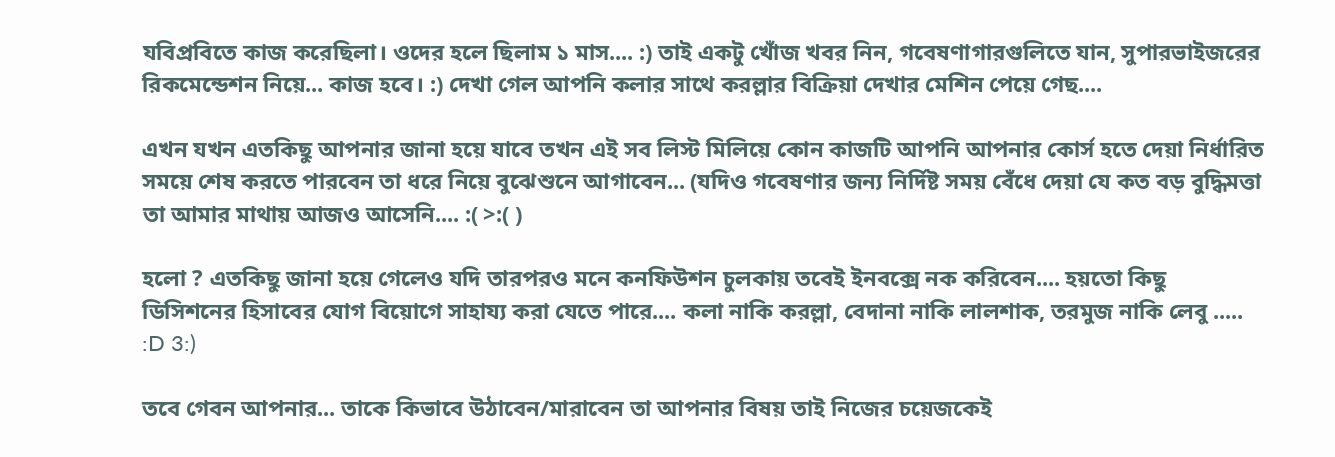যবিপ্রবিতে কাজ করেছিলা। ওদের হলে ছিলাম ১ মাস.... :) তাই একটু খোঁজ খবর নিন, গবেষণাগারগুলিতে যান, সুপারভাইজরের রিকমেন্ডেশন নিয়ে... কাজ হবে। :) দেখা গেল আপনি কলার সাথে করল্লার বিক্রিয়া দেখার মেশিন পেয়ে গেছ....

এখন যখন এতকিছু আপনার জানা হয়ে যাবে তখন এই সব লিস্ট মিলিয়ে কোন কাজটি আপনি আপনার কোর্স হতে দেয়া নির্ধারিত সময়ে শেষ করতে পারবেন তা ধরে নিয়ে বুঝেশুনে আগাবেন... (যদিও গবেষণার জন্য নির্দিষ্ট সময় বেঁধে দেয়া যে কত বড় বুদ্ধিমত্তা তা আমার মাথায় আজও আসেনি.... :( >:( )

হলো ? এতকিছু জানা হয়ে গেলেও যদি তারপরও মনে কনফিউশন চুলকায় তবেই ইনবক্সে নক করিবেন.... হয়তো কিছু ডিসিশনের হিসাবের যোগ বিয়োগে সাহায্য করা যেতে পারে.... কলা নাকি করল্লা, বেদানা নাকি লালশাক, তরমুজ নাকি লেবু ..... :D 3:)

তবে গেবন আপনার... তাকে কিভাবে উঠাবেন/মারাবেন তা আপনার বিষয় তাই নিজের চয়েজকেই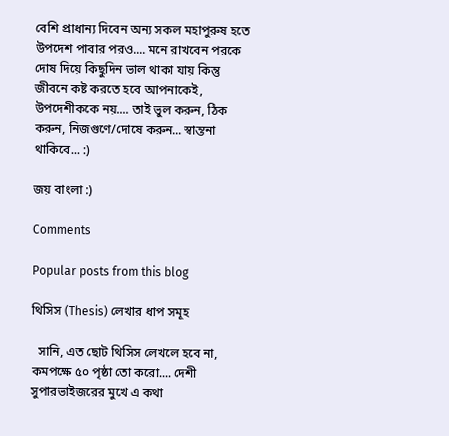বেশি প্রাধান্য দিবেন অন্য সকল মহাপুরুষ হতে উপদেশ পাবার পরও.... মনে রাখবেন পরকে দোষ দিয়ে কিছুদিন ভাল থাকা যায় কিন্তু জীবনে কষ্ট করতে হবে আপনাকেই, উপদেশীককে নয়.... তাই ভুল করুন, ঠিক করুন, নিজগুণে/দোষে করুন... স্বান্তনা থাকিবে... :)

জয় বাংলা :)

Comments

Popular posts from this blog

থিসিস (Thesis) লেখার ধাপ সমূহ

  সানি, এত ছোট থিসিস লেখলে হবে না, কমপক্ষে ৫০ পৃষ্ঠা তো করো.... দেশী সুপারভাইজরের মুখে এ কথা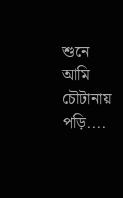শুনে আমি চৌটানায় পড়ি....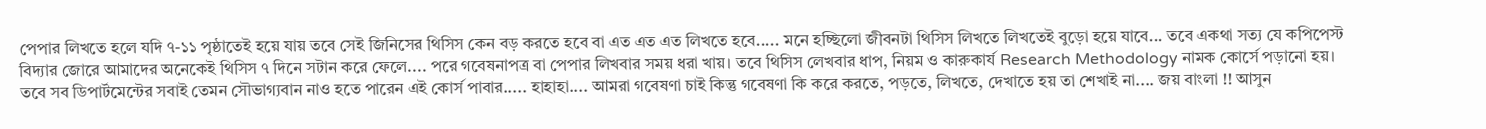পেপার লিখতে হলে যদি ৭-১১ পৃষ্ঠাতেই হয়ে যায় তবে সেই জিনিসের থিসিস কেন বড় করতে হবে বা এত এত এত লিখতে হবে..... মনে হচ্ছিলো জীবনটা থিসিস লিখতে লিখতেই বুড়ো হয়ে যাবে... তবে একথা সত্য যে কপিপেস্ট বিদ্যার জোরে আমাদের অনেকেই থিসিস ৭ দিনে সটান করে ফেলে.... পরে গবেষনাপত্র বা পেপার লিখবার সময় ধরা খায়। তবে থিসিস লেখবার ধাপ, নিয়ম ও কারুকার্য Research Methodology নামক কোর্সে পড়ানো হয়। তবে সব ডিপার্টমেন্টের সবাই তেমন সৌভাগ্যবান নাও হতে পারেন এই কোর্স পাবার..... হাহাহা.... আমরা গবেষণা চাই কিন্তু গবেষণা কি করে করতে, পড়তে, লিখতে, দেখাতে হয় তা শেখাই না.... জয় বাংলা !! আসুন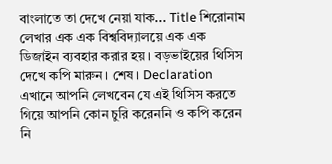বাংলাতে তা দেখে নেয়া যাক... Title শিরোনাম লেখার এক এক বিশ্ববিদ্যালয়ে এক এক ডিজাইন ব্যবহার করার হয়। বড়ভাইয়ের থিসিস দেখে কপি মারুন। শেষ। Declaration এখানে আপনি লেখবেন যে এই থিসিস করতে গিয়ে আপনি কোন চুরি করেননি ও কপি করেন নি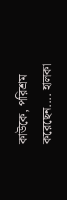কাউকে, পরিশ্রম করেছেন.... হালকা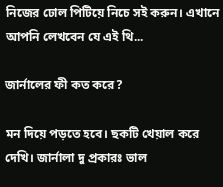নিজের ঢোল পিটিয়ে নিচে সই করুন। এখানে আপনি লেখবেন যে এই থি...

জার্নালের ফী কত করে?

মন দিয়ে পড়তে হবে। ছকটি খেয়াল করে দেখি। জার্নালা দু প্রকারঃ ভাল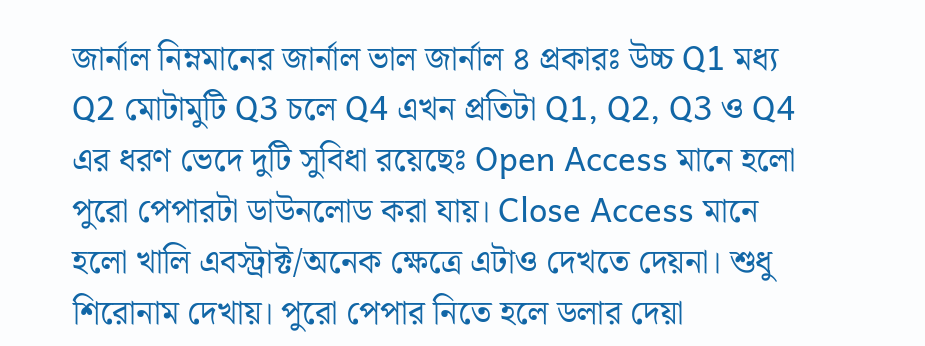জার্নাল নিম্নমানের জার্নাল ভাল জার্নাল ৪ প্রকারঃ উচ্চ Q1 মধ্য Q2 মোটামুটি Q3 চলে Q4 এখন প্রতিটা Q1, Q2, Q3 ও Q4 এর ধরণ ভেদে দুটি সুবিধা রয়েছেঃ Open Access মানে হলো পুরো পেপারটা ডাউনলোড করা যায়। Close Access মানে হলো খালি এবস্ট্রাক্ট/অনেক ক্ষেত্রে এটাও দেখতে দেয়না। শুধু শিরোনাম দেখায়। পুরো পেপার নিতে হলে ডলার দেয়া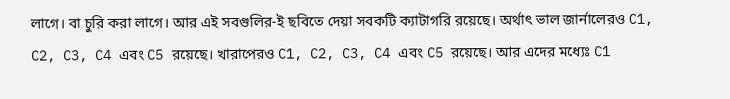লাগে। বা চুরি করা লাগে। আর এই সবগুলির-ই ছবিতে দেয়া সবকটি ক্যাটাগরি রয়েছে। অর্থাৎ ভাল জার্নালেরও C1, C2, C3, C4 এবং C5 রয়েছে। খারাপেরও C1, C2, C3, C4 এবং C5 রয়েছে। আর এদের মধ্যেঃ C1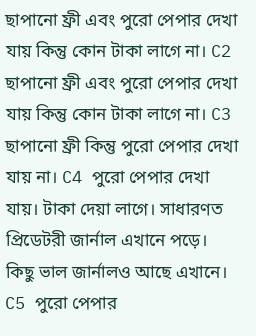ছাপানো ফ্রী এবং পুরো পেপার দেখা যায় কিন্তু কোন টাকা লাগে না। C2 ছাপানো ফ্রী এবং পুরো পেপার দেখা যায় কিন্তু কোন টাকা লাগে না। C3 ছাপানো ফ্রী কিন্তু পুরো পেপার দেখা যায় না। C4 পুরো পেপার দেখা যায়। টাকা দেয়া লাগে। সাধারণত প্রিডেটরী জার্নাল এখানে পড়ে। কিছু ভাল জার্নালও আছে এখানে। C5 পুরো পেপার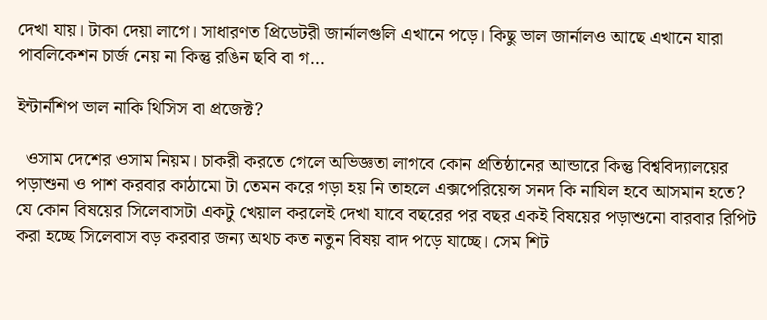দেখা যায়। টাকা দেয়া লাগে। সাধারণত প্রিডেটরী জার্নালগুলি এখানে পড়ে। কিছু ভাল জার্নালও আছে এখানে যারা পাবলিকেশন চার্জ নেয় না কিন্তু রঙিন ছবি বা গ...

ইন্টার্নশিপ ভাল নাকি থিসিস বা প্রজেক্ট?

  ওসাম দেশের ওসাম নিয়ম। চাকরী করতে গেলে অভিজ্ঞতা লাগবে কোন প্রতিষ্ঠানের আন্ডারে কিন্তু বিশ্ববিদ্যালয়ের পড়াশুনা ও পাশ করবার কাঠামো টা তেমন করে গড়া হয় নি তাহলে এক্সপেরিয়েন্স সনদ কি নাযিল হবে আসমান হতে? যে কোন বিষয়ের সিলেবাসটা একটু খেয়াল করলেই দেখা যাবে বছরের পর বছর একই বিষয়ের পড়াশুনো বারবার রিপিট করা হচ্ছে সিলেবাস বড় করবার জন্য অথচ কত নতুন বিষয় বাদ পড়ে যাচ্ছে। সেম শিট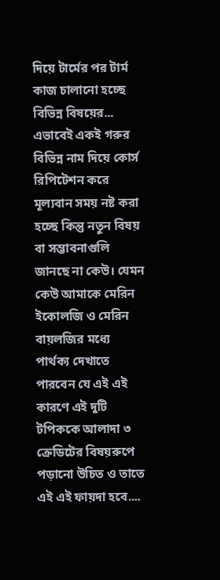দিয়ে টার্মের পর টার্ম কাজ চালানো হচ্ছে বিভিন্ন বিষয়ের... এভাবেই একই গরুর বিভিন্ন নাম দিয়ে কোর্স রিপিটেশন করে মূল্যবান সময় নষ্ট করা হচ্ছে কিন্তু নতুন বিষয় বা সম্ভাবনাগুলি জানছে না কেউ। যেমন কেউ আমাকে মেরিন ইকোলজি ও মেরিন বায়লজির মধ্যে পার্থক্য দেখাতে পারবেন যে এই এই কারণে এই দুটি টপিককে আলাদা ৩ ক্রেডিটের বিষয়রুপে পড়ানো উচিত ও তাতে এই এই ফায়দা হবে....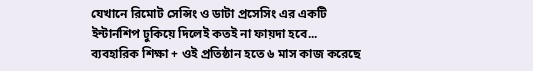যেখানে রিমোট সেন্সিং ও ডাটা প্রসেসিং এর একটি ইন্টার্নশিপ ঢুকিয়ে দিলেই কতই না ফায়দা হবে... ব্যবহারিক শিক্ষা + ওই প্রতিষ্ঠান হতে ৬ মাস কাজ করেছে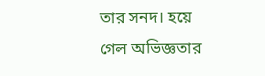তার সনদ। হয়ে গেল অভিজ্ঞতার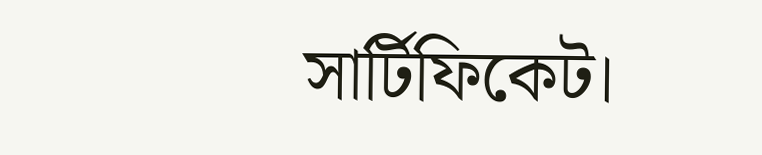সার্টিফিকেট।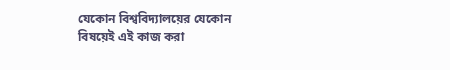যেকোন বিশ্ববিদ্যালয়ের যেকোন বিষয়েই এই কাজ করা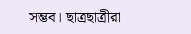সম্ভব। ছাত্রছাত্রীরা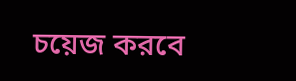চয়েজ করবে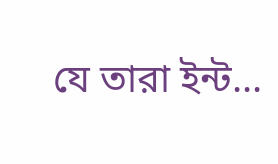যে তারা ইন্ট...